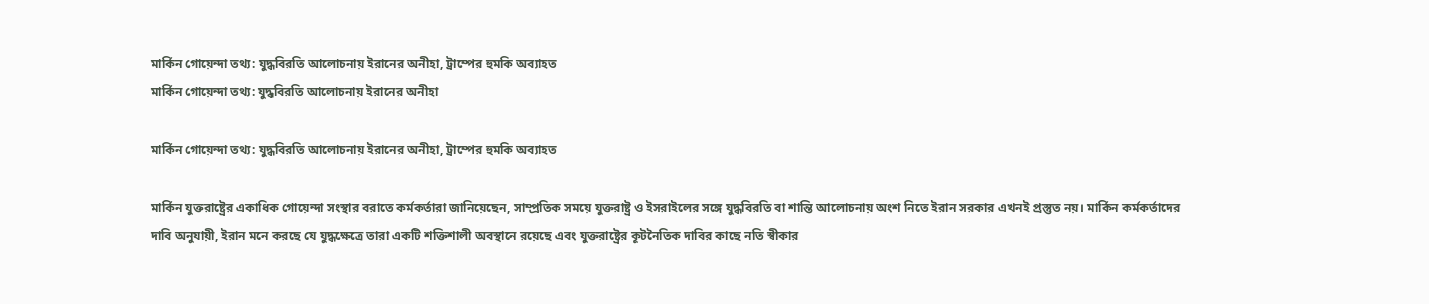মার্কিন গোয়েন্দা তথ্য: যুদ্ধবিরতি আলোচনায় ইরানের অনীহা, ট্রাম্পের হুমকি অব্যাহত
মার্কিন গোয়েন্দা তথ্য: যুদ্ধবিরতি আলোচনায় ইরানের অনীহা

মার্কিন গোয়েন্দা তথ্য: যুদ্ধবিরতি আলোচনায় ইরানের অনীহা, ট্রাম্পের হুমকি অব্যাহত

মার্কিন যুক্তরাষ্ট্রের একাধিক গোয়েন্দা সংস্থার বরাতে কর্মকর্তারা জানিয়েছেন, সাম্প্রতিক সময়ে যুক্তরাষ্ট্র ও ইসরাইলের সঙ্গে যুদ্ধবিরতি বা শান্তি আলোচনায় অংশ নিতে ইরান সরকার এখনই প্রস্তুত নয়। মার্কিন কর্মকর্তাদের দাবি অনুযায়ী, ইরান মনে করছে যে যুদ্ধক্ষেত্রে তারা একটি শক্তিশালী অবস্থানে রয়েছে এবং যুক্তরাষ্ট্রের কূটনৈতিক দাবির কাছে নতি স্বীকার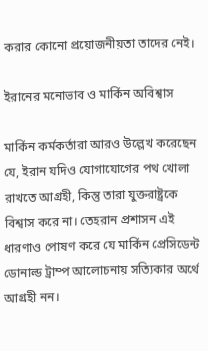করার কোনো প্রয়োজনীয়তা তাদের নেই।

ইরানের মনোভাব ও মার্কিন অবিশ্বাস

মার্কিন কর্মকর্তারা আরও উল্লেখ করেছেন যে, ইরান যদিও যোগাযোগের পথ খোলা রাখতে আগ্রহী, কিন্তু তারা যুক্তরাষ্ট্রকে বিশ্বাস করে না। তেহরান প্রশাসন এই ধারণাও পোষণ করে যে মার্কিন প্রেসিডেন্ট ডোনাল্ড ট্রাম্প আলোচনায় সত্যিকার অর্থে আগ্রহী নন।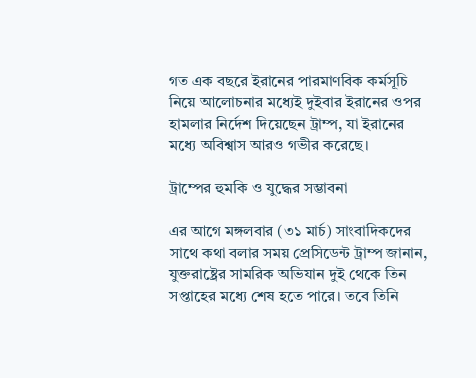গত এক বছরে ইরানের পারমাণবিক কর্মসূচি নিয়ে আলোচনার মধ্যেই দুইবার ইরানের ওপর হামলার নির্দেশ দিয়েছেন ট্রাম্প, যা ইরানের মধ্যে অবিশ্বাস আরও গভীর করেছে।

ট্রাম্পের হুমকি ও যুদ্ধের সম্ভাবনা

এর আগে মঙ্গলবার (৩১ মার্চ) সাংবাদিকদের সাথে কথা বলার সময় প্রেসিডেন্ট ট্রাম্প জানান, যুক্তরাষ্ট্রের সামরিক অভিযান দুই থেকে তিন সপ্তাহের মধ্যে শেষ হতে পারে। তবে তিনি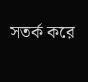সতর্ক করে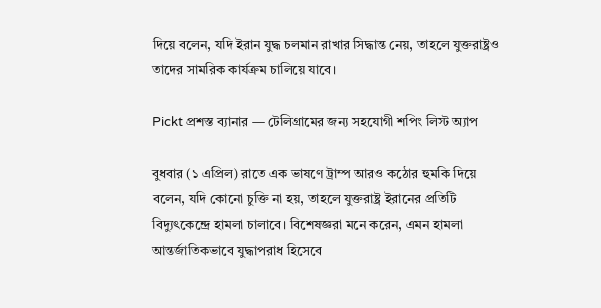দিয়ে বলেন, যদি ইরান যুদ্ধ চলমান রাখার সিদ্ধান্ত নেয়, তাহলে যুক্তরাষ্ট্রও তাদের সামরিক কার্যক্রম চালিয়ে যাবে।

Pickt প্রশস্ত ব্যানার — টেলিগ্রামের জন্য সহযোগী শপিং লিস্ট অ্যাপ

বুধবার (১ এপ্রিল) রাতে এক ভাষণে ট্রাম্প আরও কঠোর হুমকি দিয়ে বলেন, যদি কোনো চুক্তি না হয়, তাহলে যুক্তরাষ্ট্র ইরানের প্রতিটি বিদ্যুৎকেন্দ্রে হামলা চালাবে। বিশেষজ্ঞরা মনে করেন, এমন হামলা আন্তর্জাতিকভাবে যুদ্ধাপরাধ হিসেবে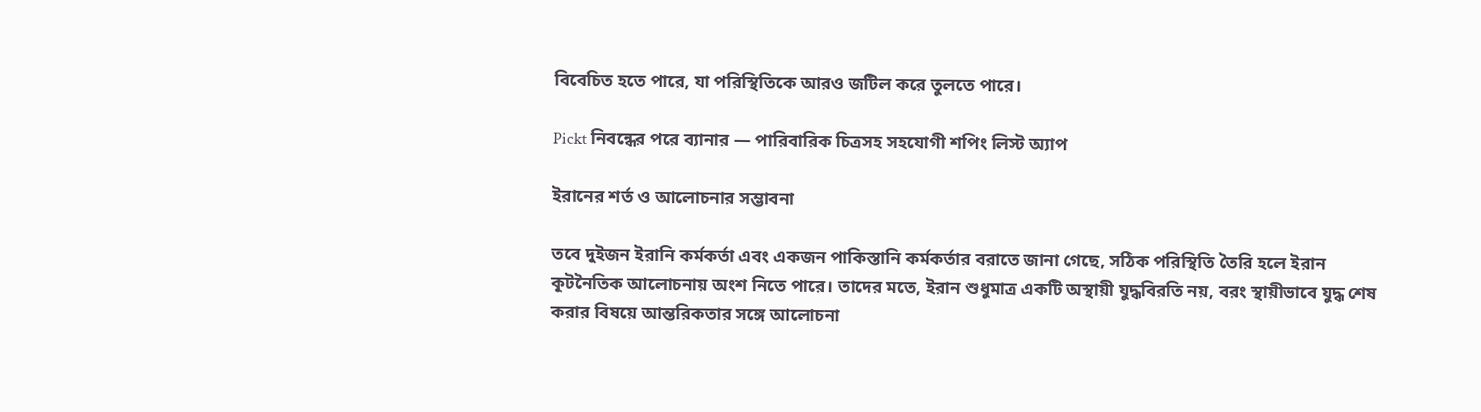বিবেচিত হতে পারে, যা পরিস্থিতিকে আরও জটিল করে তুলতে পারে।

Pickt নিবন্ধের পরে ব্যানার — পারিবারিক চিত্রসহ সহযোগী শপিং লিস্ট অ্যাপ

ইরানের শর্ত ও আলোচনার সম্ভাবনা

তবে দুইজন ইরানি কর্মকর্তা এবং একজন পাকিস্তানি কর্মকর্তার বরাতে জানা গেছে, সঠিক পরিস্থিতি তৈরি হলে ইরান কূটনৈতিক আলোচনায় অংশ নিতে পারে। তাদের মতে, ইরান শুধুমাত্র একটি অস্থায়ী যুদ্ধবিরতি নয়, বরং স্থায়ীভাবে যুদ্ধ শেষ করার বিষয়ে আন্তরিকতার সঙ্গে আলোচনা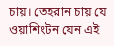চায়। তেহরান চায় যে ওয়াশিংটন যেন এই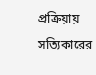প্রক্রিয়ায় সত্যিকারের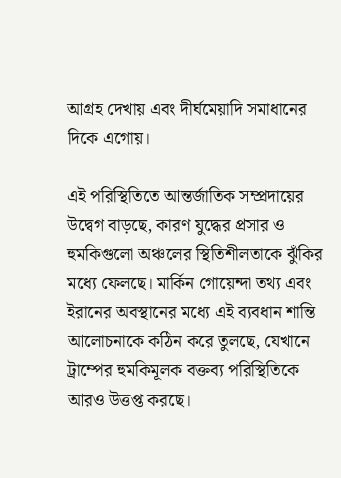আগ্রহ দেখায় এবং দীর্ঘমেয়াদি সমাধানের দিকে এগোয়।

এই পরিস্থিতিতে আন্তর্জাতিক সম্প্রদায়ের উদ্বেগ বাড়ছে, কারণ যুদ্ধের প্রসার ও হুমকিগুলো অঞ্চলের স্থিতিশীলতাকে ঝুঁকির মধ্যে ফেলছে। মার্কিন গোয়েন্দা তথ্য এবং ইরানের অবস্থানের মধ্যে এই ব্যবধান শান্তি আলোচনাকে কঠিন করে তুলছে, যেখানে ট্রাম্পের হুমকিমূলক বক্তব্য পরিস্থিতিকে আরও উত্তপ্ত করছে।